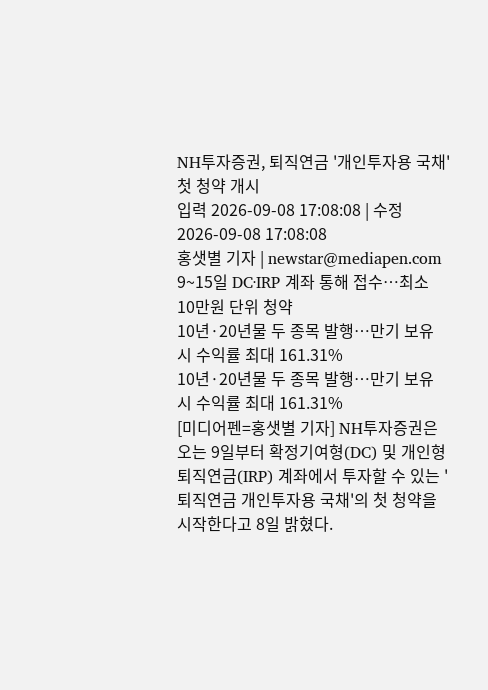NH투자증권, 퇴직연금 '개인투자용 국채' 첫 청약 개시
입력 2026-09-08 17:08:08 | 수정 2026-09-08 17:08:08
홍샛별 기자 | newstar@mediapen.com
9~15일 DC·IRP 계좌 통해 접수…최소 10만원 단위 청약
10년·20년물 두 종목 발행…만기 보유 시 수익률 최대 161.31%
10년·20년물 두 종목 발행…만기 보유 시 수익률 최대 161.31%
[미디어펜=홍샛별 기자] NH투자증권은 오는 9일부터 확정기여형(DC) 및 개인형퇴직연금(IRP) 계좌에서 투자할 수 있는 '퇴직연금 개인투자용 국채'의 첫 청약을 시작한다고 8일 밝혔다.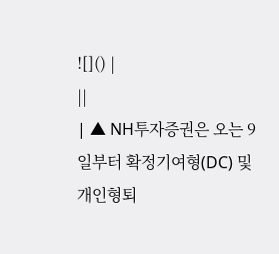![]() |
||
| ▲ NH투자증권은 오는 9일부터 확정기여형(DC) 및 개인형퇴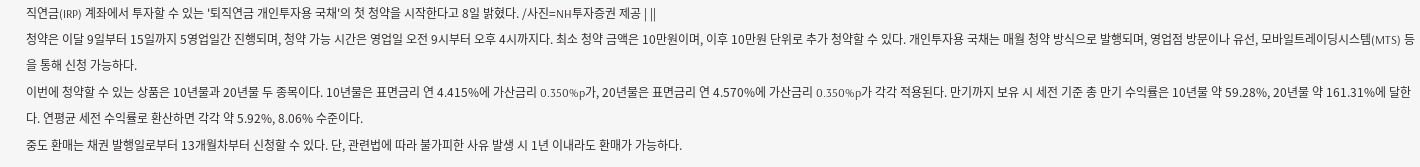직연금(IRP) 계좌에서 투자할 수 있는 '퇴직연금 개인투자용 국채'의 첫 청약을 시작한다고 8일 밝혔다. /사진=NH투자증권 제공 | ||
청약은 이달 9일부터 15일까지 5영업일간 진행되며, 청약 가능 시간은 영업일 오전 9시부터 오후 4시까지다. 최소 청약 금액은 10만원이며, 이후 10만원 단위로 추가 청약할 수 있다. 개인투자용 국채는 매월 청약 방식으로 발행되며, 영업점 방문이나 유선, 모바일트레이딩시스템(MTS) 등을 통해 신청 가능하다.
이번에 청약할 수 있는 상품은 10년물과 20년물 두 종목이다. 10년물은 표면금리 연 4.415%에 가산금리 0.350%p가, 20년물은 표면금리 연 4.570%에 가산금리 0.350%p가 각각 적용된다. 만기까지 보유 시 세전 기준 총 만기 수익률은 10년물 약 59.28%, 20년물 약 161.31%에 달한다. 연평균 세전 수익률로 환산하면 각각 약 5.92%, 8.06% 수준이다.
중도 환매는 채권 발행일로부터 13개월차부터 신청할 수 있다. 단, 관련법에 따라 불가피한 사유 발생 시 1년 이내라도 환매가 가능하다.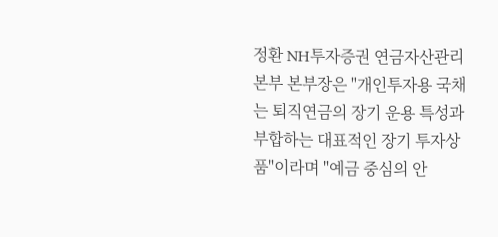정환 NH투자증권 연금자산관리본부 본부장은 "개인투자용 국채는 퇴직연금의 장기 운용 특성과 부합하는 대표적인 장기 투자상품"이라며 "예금 중심의 안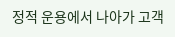정적 운용에서 나아가 고객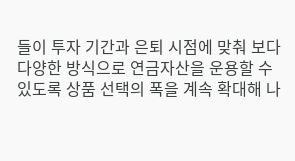들이 투자 기간과 은퇴 시점에 맞춰 보다 다양한 방식으로 연금자산을 운용할 수 있도록 상품 선택의 폭을 계속 확대해 나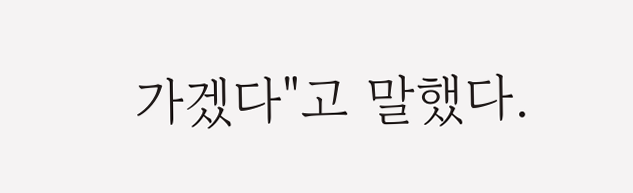가겠다"고 말했다.